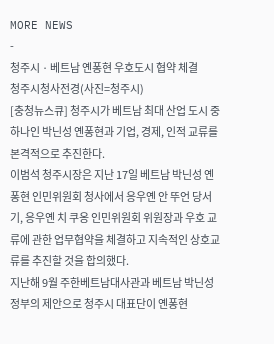MORE NEWS
-
청주시 · 베트남 옌퐁현 우호도시 협약 체결
청주시청사전경(사진=청주시)
[충청뉴스큐] 청주시가 베트남 최대 산업 도시 중 하나인 박닌성 옌퐁현과 기업, 경제, 인적 교류를 본격적으로 추진한다.
이범석 청주시장은 지난 17일 베트남 박닌성 옌퐁현 인민위원회 청사에서 응우옌 안 뚜언 당서기, 응우옌 치 쿠옹 인민위원회 위원장과 우호 교류에 관한 업무협약을 체결하고 지속적인 상호교류를 추진할 것을 합의했다.
지난해 9월 주한베트남대사관과 베트남 박닌성 정부의 제안으로 청주시 대표단이 옌퐁현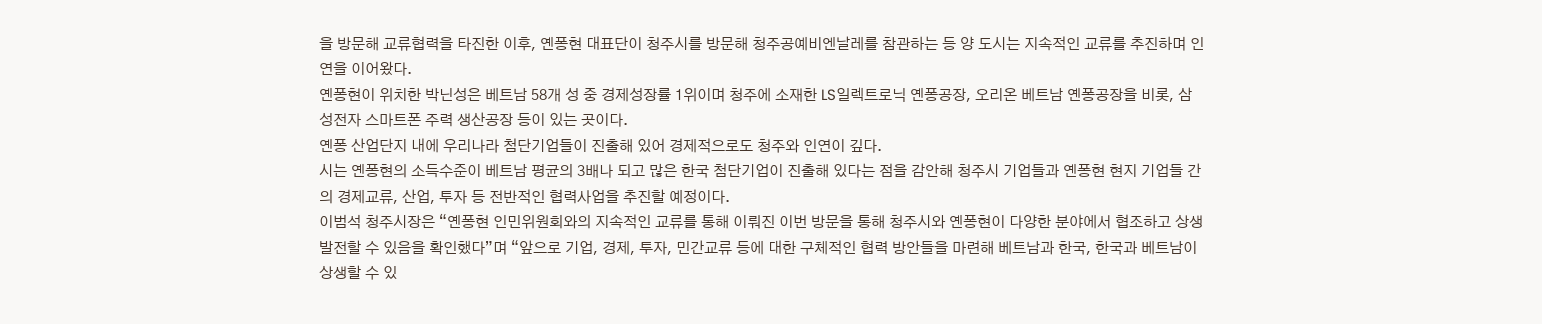을 방문해 교류협력을 타진한 이후, 옌퐁현 대표단이 청주시를 방문해 청주공예비엔날레를 참관하는 등 양 도시는 지속적인 교류를 추진하며 인연을 이어왔다.
옌퐁현이 위치한 박닌성은 베트남 58개 성 중 경제성장률 1위이며 청주에 소재한 LS일렉트로닉 옌퐁공장, 오리온 베트남 옌퐁공장을 비롯, 삼성전자 스마트폰 주력 생산공장 등이 있는 곳이다.
옌퐁 산업단지 내에 우리나라 첨단기업들이 진출해 있어 경제적으로도 청주와 인연이 깊다.
시는 옌퐁현의 소득수준이 베트남 평균의 3배나 되고 많은 한국 첨단기업이 진출해 있다는 점을 감안해 청주시 기업들과 옌퐁현 현지 기업들 간의 경제교류, 산업, 투자 등 전반적인 협력사업을 추진할 예정이다.
이범석 청주시장은 “옌퐁현 인민위원회와의 지속적인 교류를 통해 이뤄진 이번 방문을 통해 청주시와 옌퐁현이 다양한 분야에서 협조하고 상생 발전할 수 있음을 확인했다”며 “앞으로 기업, 경제, 투자, 민간교류 등에 대한 구체적인 협력 방안들을 마련해 베트남과 한국, 한국과 베트남이 상생할 수 있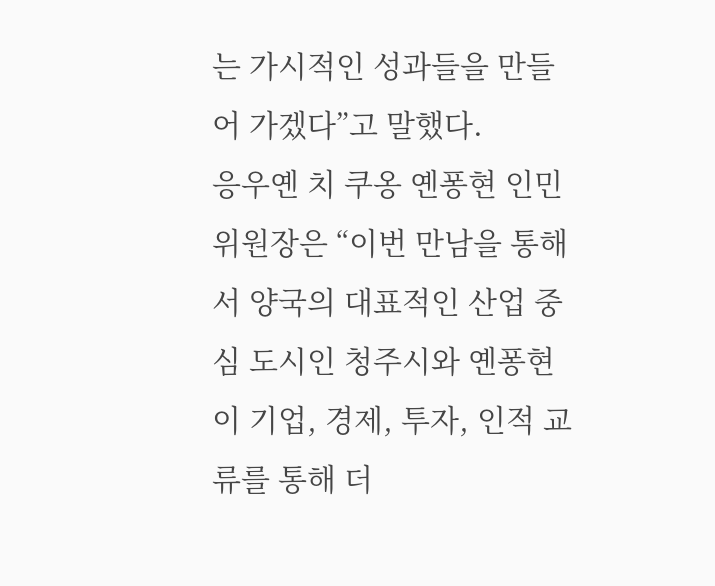는 가시적인 성과들을 만들어 가겠다”고 말했다.
응우옌 치 쿠옹 옌퐁현 인민위원장은 “이번 만남을 통해서 양국의 대표적인 산업 중심 도시인 청주시와 옌퐁현이 기업, 경제, 투자, 인적 교류를 통해 더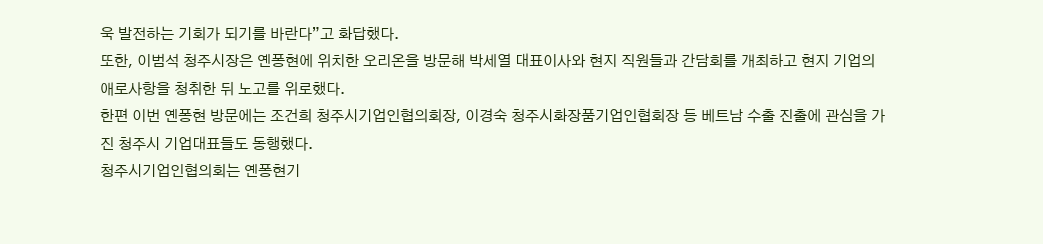욱 발전하는 기회가 되기를 바란다”고 화답했다.
또한, 이범석 청주시장은 옌퐁현에 위치한 오리온을 방문해 박세열 대표이사와 현지 직원들과 간담회를 개최하고 현지 기업의 애로사항을 청취한 뒤 노고를 위로했다.
한편 이번 옌퐁현 방문에는 조건희 청주시기업인협의회장, 이경숙 청주시화장품기업인협회장 등 베트남 수출 진출에 관심을 가진 청주시 기업대표들도 동행했다.
청주시기업인협의회는 옌퐁현기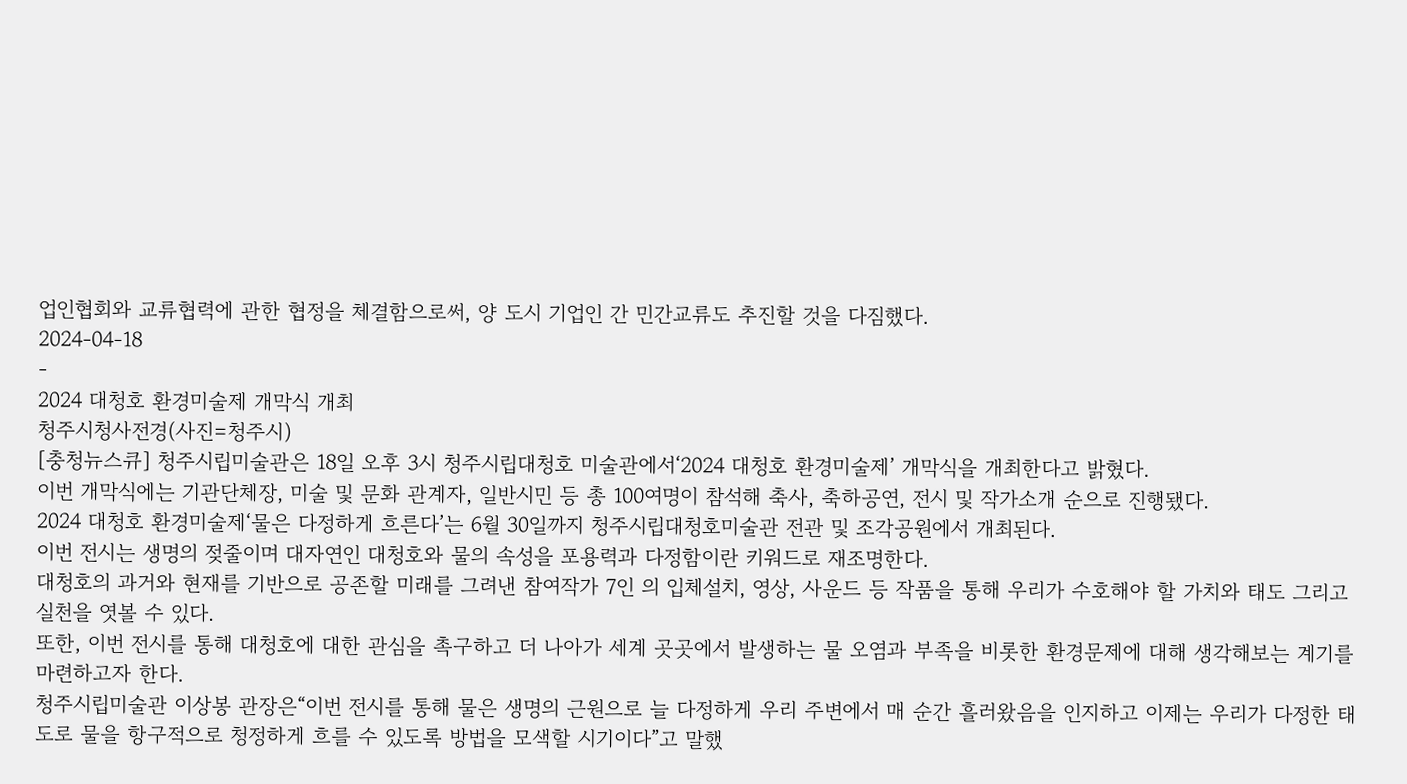업인협회와 교류협력에 관한 협정을 체결함으로써, 양 도시 기업인 간 민간교류도 추진할 것을 다짐했다.
2024-04-18
-
2024 대청호 환경미술제 개막식 개최
청주시청사전경(사진=청주시)
[충청뉴스큐] 청주시립미술관은 18일 오후 3시 청주시립대청호 미술관에서‘2024 대청호 환경미술제’ 개막식을 개최한다고 밝혔다.
이번 개막식에는 기관단체장, 미술 및 문화 관계자, 일반시민 등 총 100여명이 참석해 축사, 축하공연, 전시 및 작가소개 순으로 진행됐다.
2024 대청호 환경미술제‘물은 다정하게 흐른다’는 6월 30일까지 청주시립대청호미술관 전관 및 조각공원에서 개최된다.
이번 전시는 생명의 젖줄이며 대자연인 대청호와 물의 속성을 포용력과 다정함이란 키워드로 재조명한다.
대청호의 과거와 현재를 기반으로 공존할 미래를 그려낸 참여작가 7인 의 입체설치, 영상, 사운드 등 작품을 통해 우리가 수호해야 할 가치와 태도 그리고 실천을 엿볼 수 있다.
또한, 이번 전시를 통해 대청호에 대한 관심을 촉구하고 더 나아가 세계 곳곳에서 발생하는 물 오염과 부족을 비롯한 환경문제에 대해 생각해보는 계기를 마련하고자 한다.
청주시립미술관 이상봉 관장은“이번 전시를 통해 물은 생명의 근원으로 늘 다정하게 우리 주변에서 매 순간 흘러왔음을 인지하고 이제는 우리가 다정한 태도로 물을 항구적으로 청정하게 흐를 수 있도록 방법을 모색할 시기이다”고 말했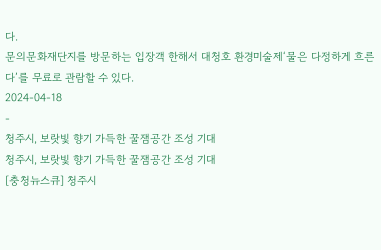다.
문의문화재단지를 방문하는 입장객 한해서 대청호 환경미술제‘물은 다정하게 흐른다’를 무료로 관람할 수 있다.
2024-04-18
-
청주시, 보랏빛 향기 가득한 꿀잼공간 조성 기대
청주시, 보랏빛 향기 가득한 꿀잼공간 조성 기대
[충청뉴스큐] 청주시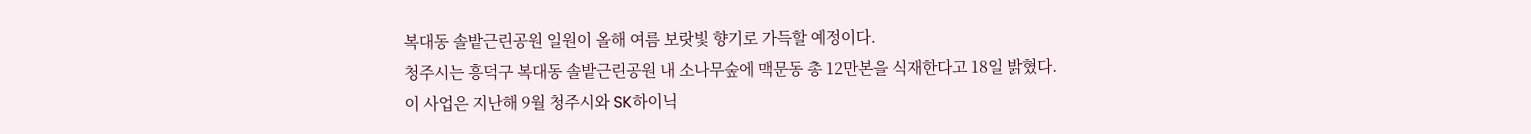복대동 솔밭근린공원 일원이 올해 여름 보랏빛 향기로 가득할 예정이다.
청주시는 흥덕구 복대동 솔밭근린공원 내 소나무숲에 맥문동 총 12만본을 식재한다고 18일 밝혔다.
이 사업은 지난해 9월 청주시와 SK하이닉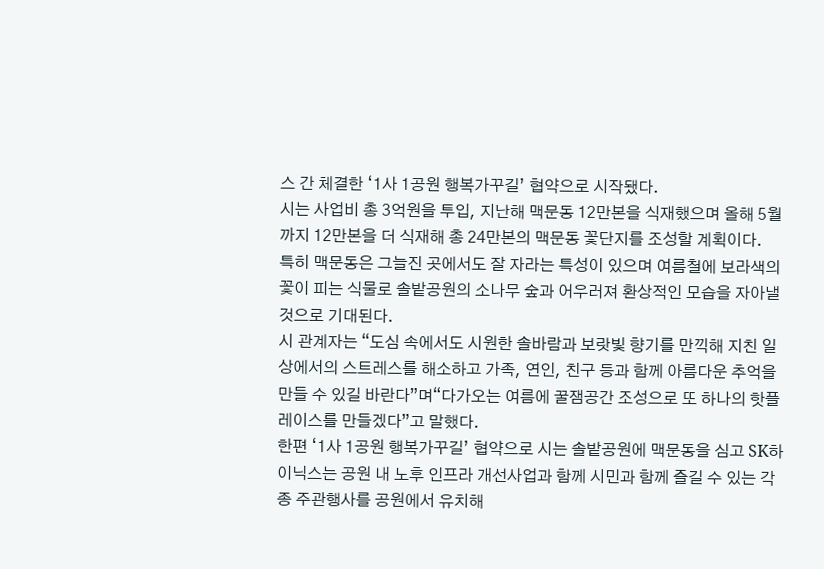스 간 체결한 ‘1사 1공원 행복가꾸길’ 협약으로 시작됐다.
시는 사업비 총 3억원을 투입, 지난해 맥문동 12만본을 식재했으며 올해 5월까지 12만본을 더 식재해 총 24만본의 맥문동 꽃단지를 조성할 계획이다.
특히 맥문동은 그늘진 곳에서도 잘 자라는 특성이 있으며 여름철에 보라색의 꽃이 피는 식물로 솔밭공원의 소나무 숲과 어우러져 환상적인 모습을 자아낼 것으로 기대된다.
시 관계자는 “도심 속에서도 시원한 솔바람과 보랏빛 향기를 만끽해 지친 일상에서의 스트레스를 해소하고 가족, 연인, 친구 등과 함께 아름다운 추억을 만들 수 있길 바란다”며“다가오는 여름에 꿀잼공간 조성으로 또 하나의 핫플레이스를 만들겠다”고 말했다.
한편 ‘1사 1공원 행복가꾸길’ 협약으로 시는 솔밭공원에 맥문동을 심고 SK하이닉스는 공원 내 노후 인프라 개선사업과 함께 시민과 함께 즐길 수 있는 각종 주관행사를 공원에서 유치해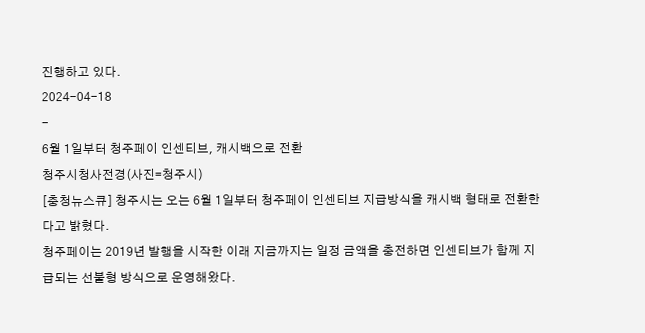진행하고 있다.
2024-04-18
-
6월 1일부터 청주페이 인센티브, 캐시백으로 전환
청주시청사전경(사진=청주시)
[충청뉴스큐] 청주시는 오는 6월 1일부터 청주페이 인센티브 지급방식을 캐시백 형태로 전환한다고 밝혔다.
청주페이는 2019년 발행을 시작한 이래 지금까지는 일정 금액을 충전하면 인센티브가 함께 지급되는 선불형 방식으로 운영해왔다.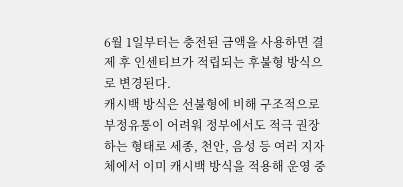6월 1일부터는 충전된 금액을 사용하면 결제 후 인센티브가 적립되는 후불형 방식으로 변경된다.
캐시백 방식은 선불형에 비해 구조적으로 부정유통이 어려워 정부에서도 적극 권장하는 형태로 세종, 천안, 음성 등 여러 지자체에서 이미 캐시백 방식을 적용해 운영 중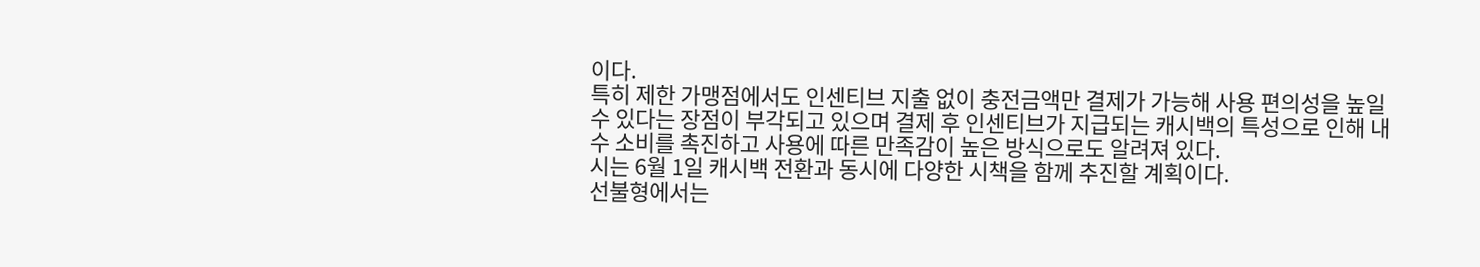이다.
특히 제한 가맹점에서도 인센티브 지출 없이 충전금액만 결제가 가능해 사용 편의성을 높일 수 있다는 장점이 부각되고 있으며 결제 후 인센티브가 지급되는 캐시백의 특성으로 인해 내수 소비를 촉진하고 사용에 따른 만족감이 높은 방식으로도 알려져 있다.
시는 6월 1일 캐시백 전환과 동시에 다양한 시책을 함께 추진할 계획이다.
선불형에서는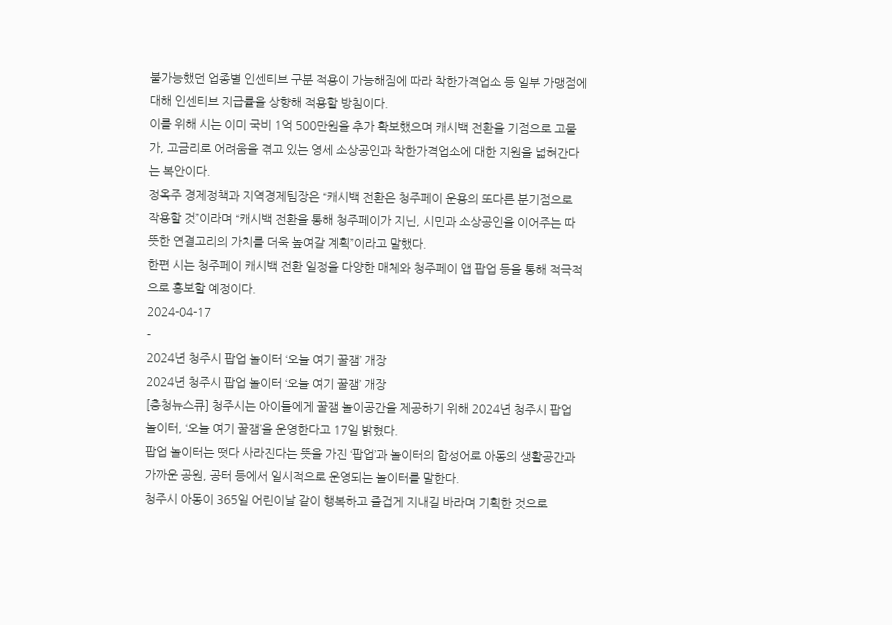불가능했던 업종별 인센티브 구분 적용이 가능해짐에 따라 착한가격업소 등 일부 가맹점에 대해 인센티브 지급률을 상향해 적용할 방침이다.
이를 위해 시는 이미 국비 1억 500만원을 추가 확보했으며 캐시백 전환을 기점으로 고물가, 고금리로 어려움을 겪고 있는 영세 소상공인과 착한가격업소에 대한 지원을 넓혀간다는 복안이다.
정옥주 경제정책과 지역경제팀장은 “캐시백 전환은 청주페이 운용의 또다른 분기점으로 작용할 것”이라며 “캐시백 전환을 통해 청주페이가 지닌, 시민과 소상공인을 이어주는 따뜻한 연결고리의 가치를 더욱 높여갈 계획”이라고 말했다.
한편 시는 청주페이 캐시백 전환 일정을 다양한 매체와 청주페이 앱 팝업 등을 통해 적극적으로 홍보할 예정이다.
2024-04-17
-
2024년 청주시 팝업 놀이터 ‘오늘 여기 꿀잼’ 개장
2024년 청주시 팝업 놀이터 ‘오늘 여기 꿀잼’ 개장
[충청뉴스큐] 청주시는 아이들에게 꿀잼 놀이공간을 제공하기 위해 2024년 청주시 팝업 놀이터, ‘오늘 여기 꿀잼’을 운영한다고 17일 밝혔다.
팝업 놀이터는 떳다 사라진다는 뜻을 가진 ‘팝업’과 놀이터의 합성어로 아동의 생활공간과 가까운 공원, 공터 등에서 일시적으로 운영되는 놀이터를 말한다.
청주시 아동이 365일 어린이날 같이 행복하고 즐겁게 지내길 바라며 기획한 것으로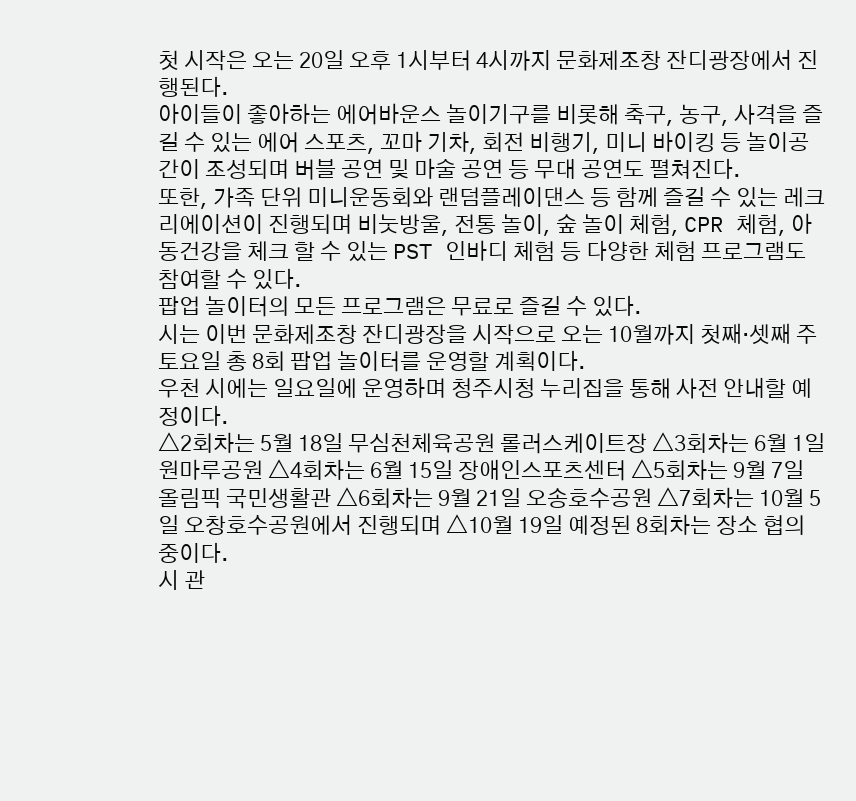첫 시작은 오는 20일 오후 1시부터 4시까지 문화제조창 잔디광장에서 진행된다.
아이들이 좋아하는 에어바운스 놀이기구를 비롯해 축구, 농구, 사격을 즐길 수 있는 에어 스포츠, 꼬마 기차, 회전 비행기, 미니 바이킹 등 놀이공간이 조성되며 버블 공연 및 마술 공연 등 무대 공연도 펼쳐진다.
또한, 가족 단위 미니운동회와 랜덤플레이댄스 등 함께 즐길 수 있는 레크리에이션이 진행되며 비눗방울, 전통 놀이, 숲 놀이 체험, CPR 체험, 아동건강을 체크 할 수 있는 PST 인바디 체험 등 다양한 체험 프로그램도 참여할 수 있다.
팝업 놀이터의 모든 프로그램은 무료로 즐길 수 있다.
시는 이번 문화제조창 잔디광장을 시작으로 오는 10월까지 첫째·셋째 주 토요일 총 8회 팝업 놀이터를 운영할 계획이다.
우천 시에는 일요일에 운영하며 청주시청 누리집을 통해 사전 안내할 예정이다.
△2회차는 5월 18일 무심천체육공원 롤러스케이트장 △3회차는 6월 1일 원마루공원 △4회차는 6월 15일 장애인스포츠센터 △5회차는 9월 7일 올림픽 국민생활관 △6회차는 9월 21일 오송호수공원 △7회차는 10월 5일 오창호수공원에서 진행되며 △10월 19일 예정된 8회차는 장소 협의 중이다.
시 관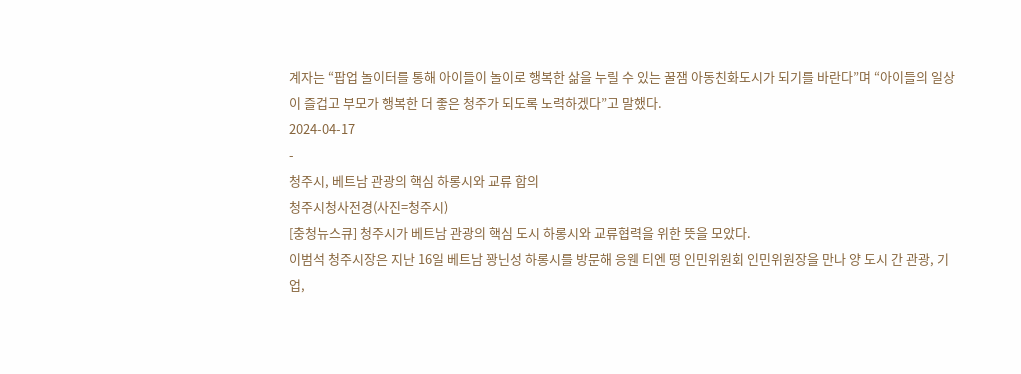계자는 “팝업 놀이터를 통해 아이들이 놀이로 행복한 삶을 누릴 수 있는 꿀잼 아동친화도시가 되기를 바란다”며 “아이들의 일상이 즐겁고 부모가 행복한 더 좋은 청주가 되도록 노력하겠다”고 말했다.
2024-04-17
-
청주시, 베트남 관광의 핵심 하롱시와 교류 합의
청주시청사전경(사진=청주시)
[충청뉴스큐] 청주시가 베트남 관광의 핵심 도시 하롱시와 교류협력을 위한 뜻을 모았다.
이범석 청주시장은 지난 16일 베트남 꽝닌성 하롱시를 방문해 응웬 티엔 떵 인민위원회 인민위원장을 만나 양 도시 간 관광, 기업,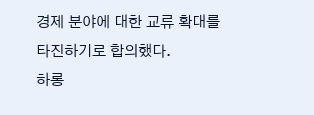경제 분야에 대한 교류 확대를 타진하기로 합의했다.
하롱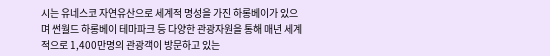시는 유네스코 자연유산으로 세계적 명성을 가진 하롱베이가 있으며 썬월드 하롱베이 테마파크 등 다양한 관광자원을 통해 매년 세계적으로 1,400만명의 관광객이 방문하고 있는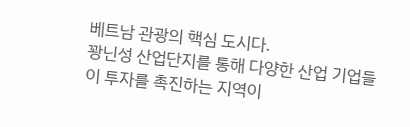베트남 관광의 핵심 도시다.
꽝닌성 산업단지를 통해 다양한 산업 기업들이 투자를 촉진하는 지역이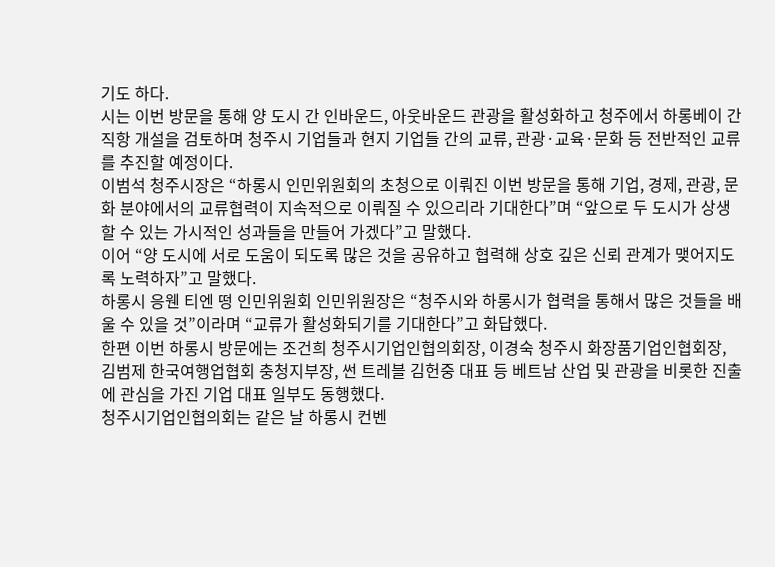기도 하다.
시는 이번 방문을 통해 양 도시 간 인바운드, 아웃바운드 관광을 활성화하고 청주에서 하롱베이 간 직항 개설을 검토하며 청주시 기업들과 현지 기업들 간의 교류, 관광·교육·문화 등 전반적인 교류를 추진할 예정이다.
이범석 청주시장은 “하롱시 인민위원회의 초청으로 이뤄진 이번 방문을 통해 기업, 경제, 관광, 문화 분야에서의 교류협력이 지속적으로 이뤄질 수 있으리라 기대한다”며 “앞으로 두 도시가 상생할 수 있는 가시적인 성과들을 만들어 가겠다”고 말했다.
이어 “양 도시에 서로 도움이 되도록 많은 것을 공유하고 협력해 상호 깊은 신뢰 관계가 맺어지도록 노력하자”고 말했다.
하롱시 응웬 티엔 떵 인민위원회 인민위원장은 “청주시와 하롱시가 협력을 통해서 많은 것들을 배울 수 있을 것”이라며 “교류가 활성화되기를 기대한다”고 화답했다.
한편 이번 하롱시 방문에는 조건희 청주시기업인협의회장, 이경숙 청주시 화장품기업인협회장, 김범제 한국여행업협회 충청지부장, 썬 트레블 김헌중 대표 등 베트남 산업 및 관광을 비롯한 진출에 관심을 가진 기업 대표 일부도 동행했다.
청주시기업인협의회는 같은 날 하롱시 컨벤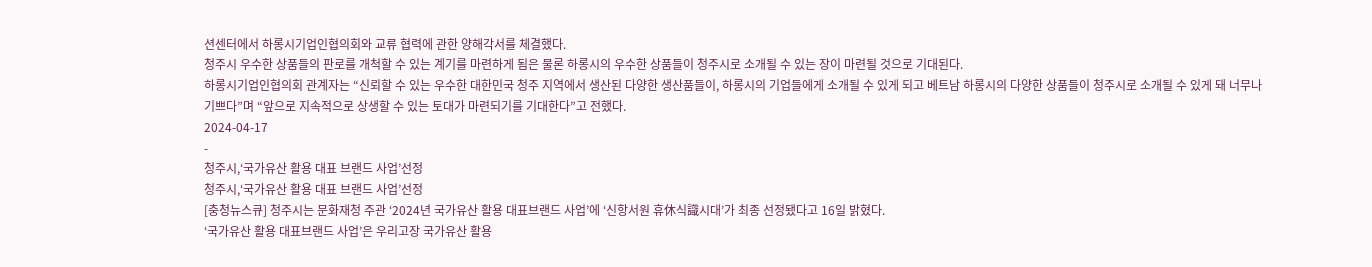션센터에서 하롱시기업인협의회와 교류 협력에 관한 양해각서를 체결했다.
청주시 우수한 상품들의 판로를 개척할 수 있는 계기를 마련하게 됨은 물론 하롱시의 우수한 상품들이 청주시로 소개될 수 있는 장이 마련될 것으로 기대된다.
하롱시기업인협의회 관계자는 “신뢰할 수 있는 우수한 대한민국 청주 지역에서 생산된 다양한 생산품들이, 하롱시의 기업들에게 소개될 수 있게 되고 베트남 하롱시의 다양한 상품들이 청주시로 소개될 수 있게 돼 너무나 기쁘다”며 “앞으로 지속적으로 상생할 수 있는 토대가 마련되기를 기대한다”고 전했다.
2024-04-17
-
청주시,‘국가유산 활용 대표 브랜드 사업’선정
청주시,‘국가유산 활용 대표 브랜드 사업’선정
[충청뉴스큐] 청주시는 문화재청 주관 ‘2024년 국가유산 활용 대표브랜드 사업’에 ‘신항서원 휴休식識시대’가 최종 선정됐다고 16일 밝혔다.
‘국가유산 활용 대표브랜드 사업’은 우리고장 국가유산 활용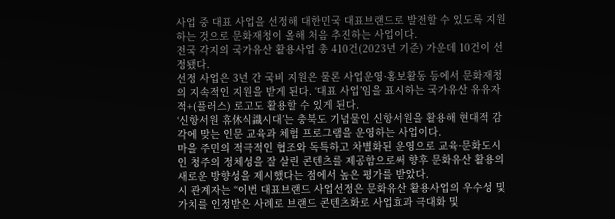사업 중 대표 사업을 선정해 대한민국 대표브랜드로 발전할 수 있도록 지원하는 것으로 문화재청이 올해 처음 추진하는 사업이다.
전국 각지의 국가유산 활용사업 총 410건(2023년 기준) 가운데 10건이 선정됐다.
선정 사업은 3년 간 국비 지원은 물론 사업운영·홍보활동 등에서 문화재청의 지속적인 지원을 받게 된다. ‘대표 사업’임을 표시하는 국가유산 유유자적+(플러스) 로고도 활용할 수 있게 된다.
‘신항서원 휴休식識시대’는 충북도 기념물인 신항서원을 활용해 현대적 감각에 맞는 인문 교육과 체험 프로그램을 운영하는 사업이다.
마을 주민의 적극적인 협조와 독특하고 차별화된 운영으로 교육·문화도시인 청주의 정체성을 잘 살린 콘텐츠를 제공함으로써 향후 문화유산 활용의 새로운 방향성을 제시했다는 점에서 높은 평가를 받았다.
시 관계자는 “이번 대표브랜드 사업선정은 문화유산 활용사업의 우수성 및 가치를 인정받은 사례로 브랜드 콘텐츠화로 사업효과 극대화 및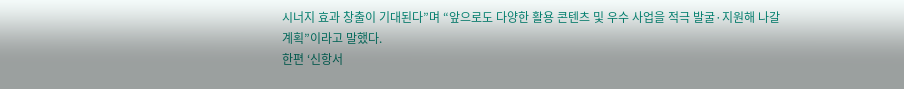시너지 효과 창출이 기대된다”며 “앞으로도 다양한 활용 콘텐츠 및 우수 사업을 적극 발굴·지원해 나갈 계획”이라고 말했다.
한편 ‘신항서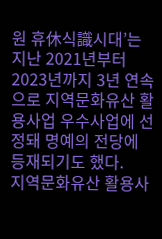원 휴休식識시대’는 지난 2021년부터 2023년까지 3년 연속으로 지역문화유산 활용사업 우수사업에 선정돼 명예의 전당에 등재되기도 했다.
지역문화유산 활용사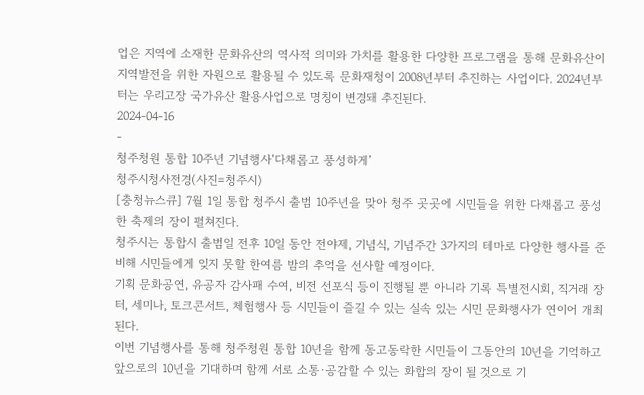업은 지역에 소재한 문화유산의 역사적 의미와 가치를 활용한 다양한 프로그램을 통해 문화유산이 지역발전을 위한 자원으로 활용될 수 있도록 문화재청이 2008년부터 추진하는 사업이다. 2024년부터는 우리고장 국가유산 활용사업으로 명칭이 변경돼 추진된다.
2024-04-16
-
청주청원 통합 10주년 기념행사‘다채롭고 풍성하게’
청주시청사전경(사진=청주시)
[충청뉴스큐] 7월 1일 통합 청주시 출범 10주년을 맞아 청주 곳곳에 시민들을 위한 다채롭고 풍성한 축제의 장이 펼쳐진다.
청주시는 통합시 출범일 전후 10일 동안 전야제, 기념식, 기념주간 3가지의 테마로 다양한 행사를 준비해 시민들에게 잊지 못할 한여름 밤의 추억을 선사할 예정이다.
기획 문화공연, 유공자 감사패 수여, 비전 선포식 등이 진행될 뿐 아니라 기록 특별전시회, 직거래 장터, 세미나, 토크콘서트, 체험행사 등 시민들이 즐길 수 있는 실속 있는 시민 문화행사가 연이어 개최된다.
이번 기념행사를 통해 청주청원 통합 10년을 함께 동고동락한 시민들이 그동안의 10년을 기억하고 앞으로의 10년을 기대하며 함께 서로 소통·공감할 수 있는 화합의 장이 될 것으로 기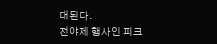대된다.
전야제 행사인 피크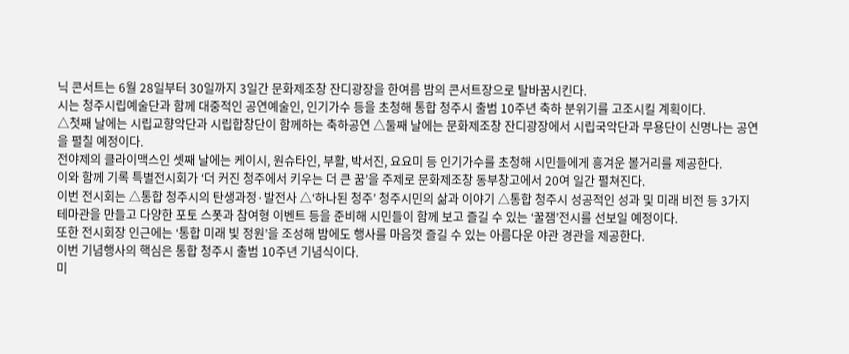닉 콘서트는 6월 28일부터 30일까지 3일간 문화제조창 잔디광장을 한여름 밤의 콘서트장으로 탈바꿈시킨다.
시는 청주시립예술단과 함께 대중적인 공연예술인, 인기가수 등을 초청해 통합 청주시 출범 10주년 축하 분위기를 고조시킬 계획이다.
△첫째 날에는 시립교향악단과 시립합창단이 함께하는 축하공연 △둘째 날에는 문화제조창 잔디광장에서 시립국악단과 무용단이 신명나는 공연을 펼칠 예정이다.
전야제의 클라이맥스인 셋째 날에는 케이시, 원슈타인, 부활, 박서진, 요요미 등 인기가수를 초청해 시민들에게 흥겨운 볼거리를 제공한다.
이와 함께 기록 특별전시회가 ‘더 커진 청주에서 키우는 더 큰 꿈’을 주제로 문화제조창 동부창고에서 20여 일간 펼쳐진다.
이번 전시회는 △통합 청주시의 탄생과정·발전사 △‘하나된 청주’ 청주시민의 삶과 이야기 △통합 청주시 성공적인 성과 및 미래 비전 등 3가지 테마관을 만들고 다양한 포토 스폿과 참여형 이벤트 등을 준비해 시민들이 함께 보고 즐길 수 있는 ‘꿀잼’전시를 선보일 예정이다.
또한 전시회장 인근에는 ‘통합 미래 빛 정원’을 조성해 밤에도 행사를 마음껏 즐길 수 있는 아름다운 야관 경관을 제공한다.
이번 기념행사의 핵심은 통합 청주시 출범 10주년 기념식이다.
미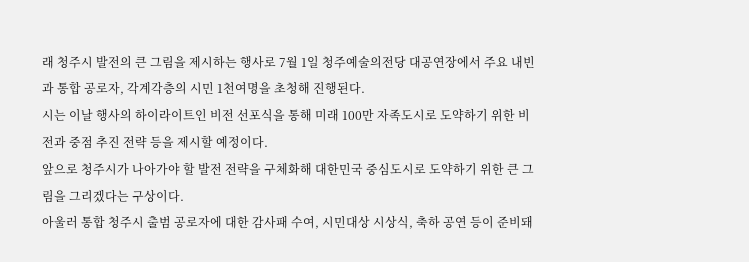래 청주시 발전의 큰 그림을 제시하는 행사로 7월 1일 청주예술의전당 대공연장에서 주요 내빈과 통합 공로자, 각계각층의 시민 1천여명을 초청해 진행된다.
시는 이날 행사의 하이라이트인 비전 선포식을 통해 미래 100만 자족도시로 도약하기 위한 비전과 중점 추진 전략 등을 제시할 예정이다.
앞으로 청주시가 나아가야 할 발전 전략을 구체화해 대한민국 중심도시로 도약하기 위한 큰 그림을 그리겠다는 구상이다.
아울러 통합 청주시 출범 공로자에 대한 감사패 수여, 시민대상 시상식, 축하 공연 등이 준비돼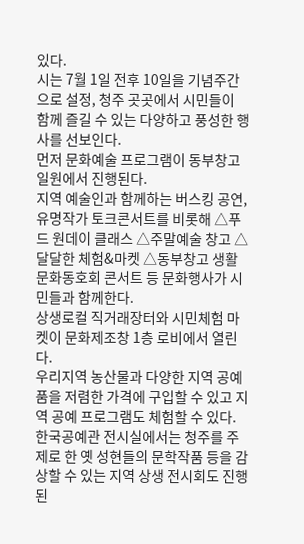있다.
시는 7월 1일 전후 10일을 기념주간으로 설정, 청주 곳곳에서 시민들이 함께 즐길 수 있는 다양하고 풍성한 행사를 선보인다.
먼저 문화예술 프로그램이 동부창고 일원에서 진행된다.
지역 예술인과 함께하는 버스킹 공연, 유명작가 토크콘서트를 비롯해 △푸드 원데이 클래스 △주말예술 창고 △달달한 체험&마켓 △동부창고 생활문화동호회 콘서트 등 문화행사가 시민들과 함께한다.
상생로컬 직거래장터와 시민체험 마켓이 문화제조창 1층 로비에서 열린다.
우리지역 농산물과 다양한 지역 공예품을 저렴한 가격에 구입할 수 있고 지역 공예 프로그램도 체험할 수 있다.
한국공예관 전시실에서는 청주를 주제로 한 옛 성현들의 문학작품 등을 감상할 수 있는 지역 상생 전시회도 진행된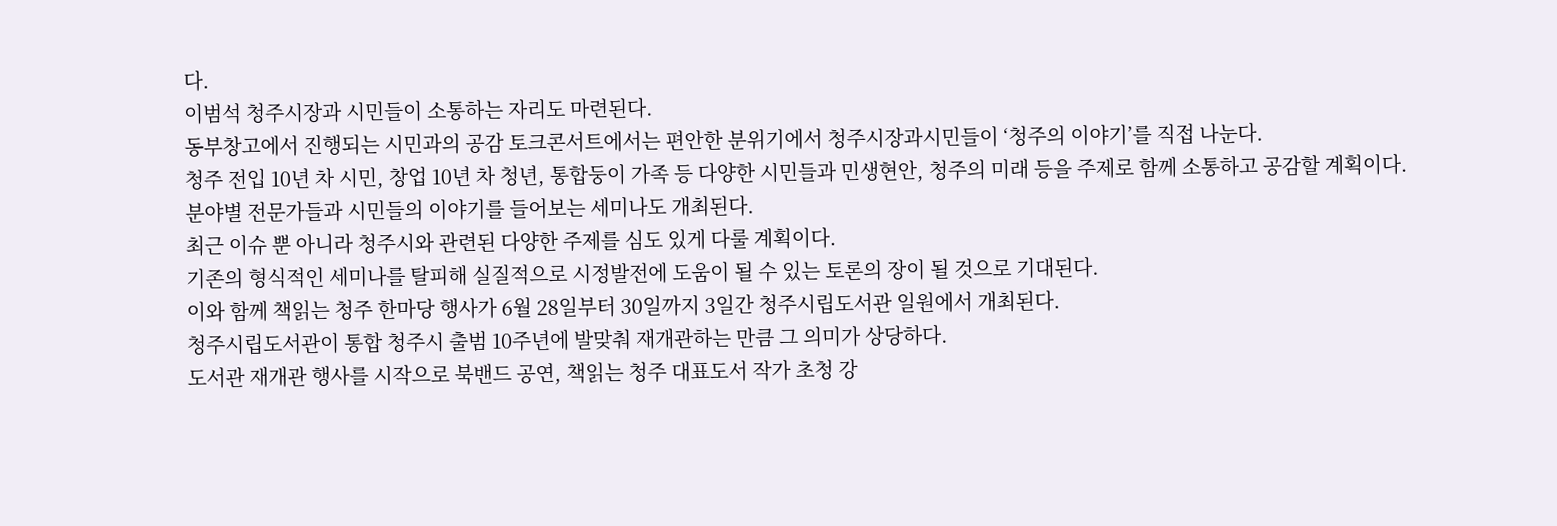다.
이범석 청주시장과 시민들이 소통하는 자리도 마련된다.
동부창고에서 진행되는 시민과의 공감 토크콘서트에서는 편안한 분위기에서 청주시장과시민들이 ‘청주의 이야기’를 직접 나눈다.
청주 전입 10년 차 시민, 창업 10년 차 청년, 통합둥이 가족 등 다양한 시민들과 민생현안, 청주의 미래 등을 주제로 함께 소통하고 공감할 계획이다.
분야별 전문가들과 시민들의 이야기를 들어보는 세미나도 개최된다.
최근 이슈 뿐 아니라 청주시와 관련된 다양한 주제를 심도 있게 다룰 계획이다.
기존의 형식적인 세미나를 탈피해 실질적으로 시정발전에 도움이 될 수 있는 토론의 장이 될 것으로 기대된다.
이와 함께 책읽는 청주 한마당 행사가 6월 28일부터 30일까지 3일간 청주시립도서관 일원에서 개최된다.
청주시립도서관이 통합 청주시 출범 10주년에 발맞춰 재개관하는 만큼 그 의미가 상당하다.
도서관 재개관 행사를 시작으로 북밴드 공연, 책읽는 청주 대표도서 작가 초청 강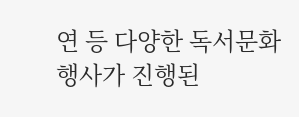연 등 다양한 독서문화 행사가 진행된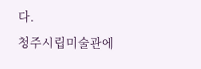다.
청주시립미술관에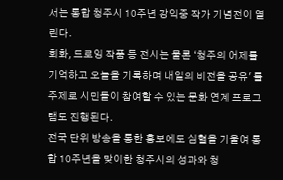서는 통합 청주시 10주년 강익중 작가 기념전이 열린다.
회화, 드로잉 작품 등 전시는 물론 ‘청주의 어제를 기억하고 오늘을 기록하며 내일의 비전을 공유' 를 주제로 시민들이 참여할 수 있는 문화 연계 프로그램도 진행된다.
전국 단위 방송을 통한 홍보에도 심혈을 기울여 통합 10주년을 맞이한 청주시의 성과와 청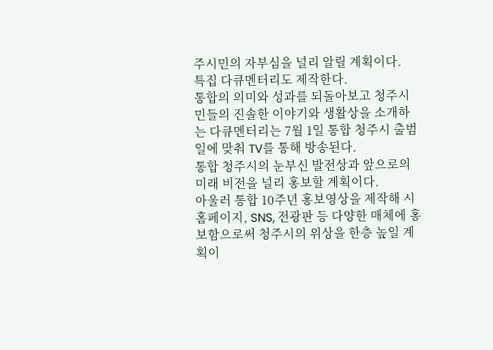주시민의 자부심을 널리 알릴 계획이다.
특집 다큐멘터리도 제작한다.
통합의 의미와 성과를 되돌아보고 청주시민들의 진솔한 이야기와 생활상을 소개하는 다큐멘터리는 7월 1일 통합 청주시 출범일에 맞춰 TV를 통해 방송된다.
통합 청주시의 눈부신 발전상과 앞으로의 미래 비전을 널리 홍보할 계획이다.
아울러 통합 10주년 홍보영상을 제작해 시 홈페이지, SNS, 전광판 등 다양한 매체에 홍보함으로써 청주시의 위상을 한층 높일 계획이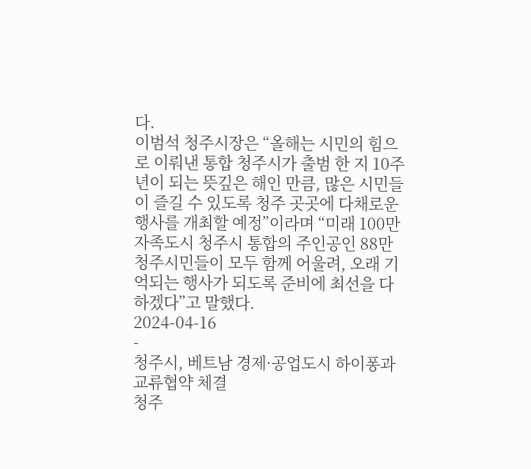다.
이범석 청주시장은 “올해는 시민의 힘으로 이뤄낸 통합 청주시가 출범 한 지 10주년이 되는 뜻깊은 해인 만큼, 많은 시민들이 즐길 수 있도록 청주 곳곳에 다채로운 행사를 개최할 예정”이라며 “미래 100만 자족도시 청주시 통합의 주인공인 88만 청주시민들이 모두 함께 어울려, 오래 기억되는 행사가 되도록 준비에 최선을 다하겠다”고 말했다.
2024-04-16
-
청주시, 베트남 경제·공업도시 하이퐁과 교류협약 체결
청주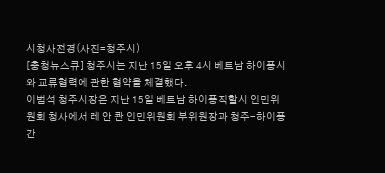시청사전경(사진=청주시)
[충청뉴스큐] 청주시는 지난 15일 오후 4시 베트남 하이퐁시와 교류협력에 관한 협약을 체결했다.
이범석 청주시장은 지난 15일 베트남 하이퐁직할시 인민위원회 청사에서 레 안 콴 인민위원회 부위원장과 청주-하이퐁 간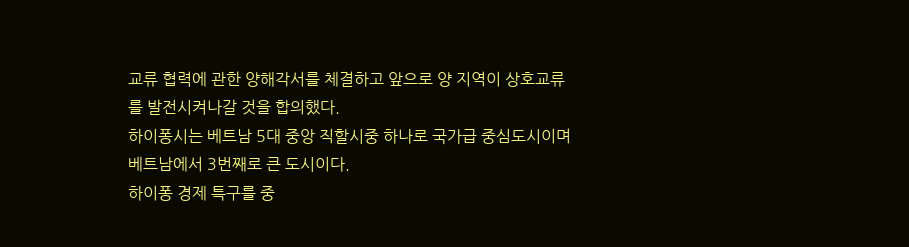교류 협력에 관한 양해각서를 체결하고 앞으로 양 지역이 상호교류를 발전시켜나갈 것을 합의했다.
하이퐁시는 베트남 5대 중앙 직할시중 하나로 국가급 중심도시이며 베트남에서 3번째로 큰 도시이다.
하이퐁 경제 특구를 중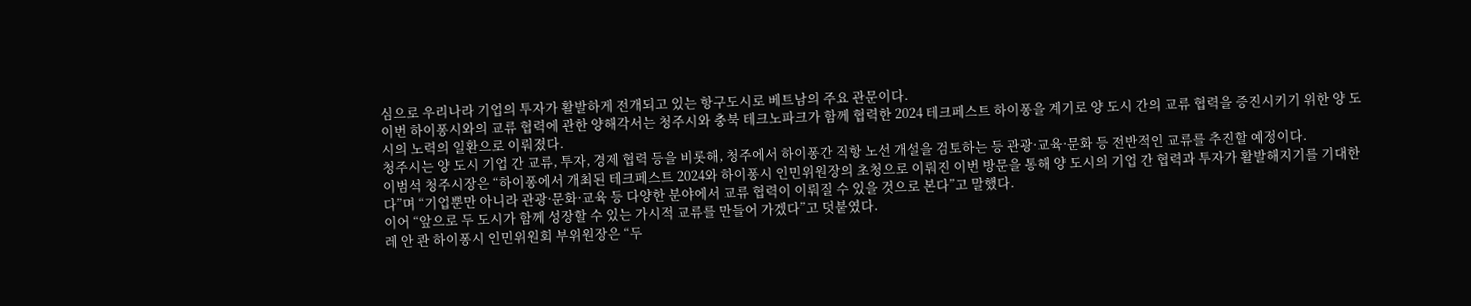심으로 우리나라 기업의 투자가 활발하게 전개되고 있는 항구도시로 베트남의 주요 관문이다.
이번 하이퐁시와의 교류 협력에 관한 양해각서는 청주시와 충북 테크노파크가 함께 협력한 2024 테크페스트 하이퐁을 계기로 양 도시 간의 교류 협력을 증진시키기 위한 양 도시의 노력의 일환으로 이뤄졌다.
청주시는 양 도시 기업 간 교류, 투자, 경제 협력 등을 비롯해, 청주에서 하이퐁간 직항 노선 개설을 검토하는 등 관광·교육·문화 등 전반적인 교류를 추진할 예정이다.
이범석 청주시장은 “하이퐁에서 개최된 테크페스트 2024와 하이퐁시 인민위원장의 초청으로 이뤄진 이번 방문을 통해 양 도시의 기업 간 협력과 투자가 활발해지기를 기대한다”며 “기업뿐만 아니라 관광·문화·교육 등 다양한 분야에서 교류 협력이 이뤄질 수 있을 것으로 본다”고 말했다.
이어 “앞으로 두 도시가 함께 성장할 수 있는 가시적 교류를 만들어 가겠다”고 덧붙였다.
레 안 콴 하이퐁시 인민위원회 부위원장은 “두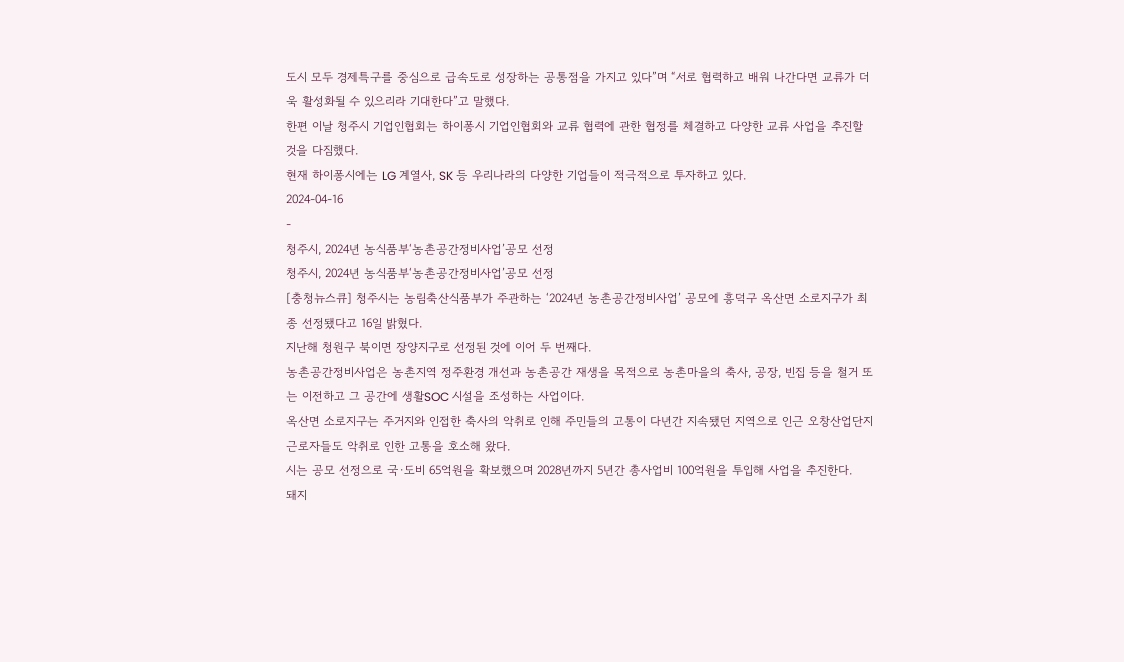도시 모두 경제특구를 중심으로 급속도로 성장하는 공통점을 가지고 있다”며 “서로 협력하고 배워 나간다면 교류가 더욱 활성화될 수 있으리라 기대한다”고 말했다.
한편 이날 청주시 기업인협회는 하이퐁시 기업인협회와 교류 협력에 관한 협정를 체결하고 다양한 교류 사업을 추진할 것을 다짐했다.
현재 하이퐁시에는 LG 계열사, SK 등 우리나라의 다양한 기업들이 적극적으로 투자하고 있다.
2024-04-16
-
청주시, 2024년 농식품부‘농촌공간정비사업’공모 선정
청주시, 2024년 농식품부‘농촌공간정비사업’공모 선정
[충청뉴스큐] 청주시는 농림축산식품부가 주관하는 ‘2024년 농촌공간정비사업’ 공모에 흥덕구 옥산면 소로지구가 최종 선정됐다고 16일 밝혔다.
지난해 청원구 북이면 장양지구로 선정된 것에 이어 두 번째다.
농촌공간정비사업은 농촌지역 정주환경 개선과 농촌공간 재생을 목적으로 농촌마을의 축사, 공장, 빈집 등을 철거 또는 이전하고 그 공간에 생활SOC 시설을 조성하는 사업이다.
옥산면 소로지구는 주거지와 인접한 축사의 악취로 인해 주민들의 고통이 다년간 지속됐던 지역으로 인근 오창산업단지 근로자들도 악취로 인한 고통을 호소해 왔다.
시는 공모 선정으로 국·도비 65억원을 확보했으며 2028년까지 5년간 총사업비 100억원을 투입해 사업을 추진한다.
돼지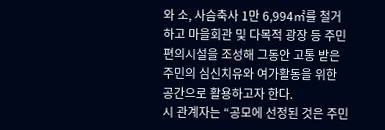와 소, 사슴축사 1만 6,994㎡를 철거하고 마을회관 및 다목적 광장 등 주민편의시설을 조성해 그동안 고통 받은 주민의 심신치유와 여가활동을 위한 공간으로 활용하고자 한다.
시 관계자는 “공모에 선정된 것은 주민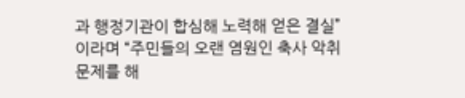과 행정기관이 합심해 노력해 얻은 결실”이라며 “주민들의 오랜 염원인 축사 악취 문제를 해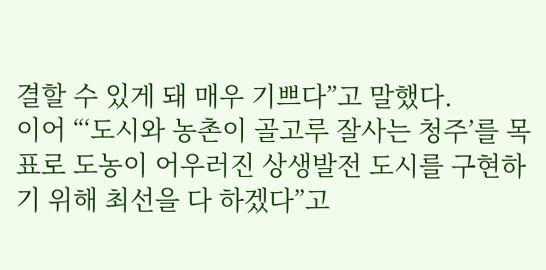결할 수 있게 돼 매우 기쁘다”고 말했다.
이어 “‘도시와 농촌이 골고루 잘사는 청주’를 목표로 도농이 어우러진 상생발전 도시를 구현하기 위해 최선을 다 하겠다”고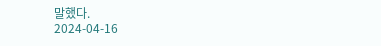말했다.
2024-04-16